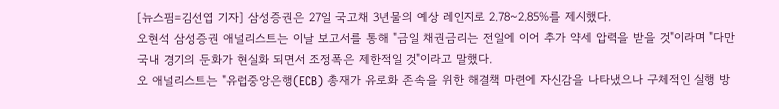[뉴스핌=김선엽 기자] 삼성증권은 27일 국고채 3년물의 예상 레인지로 2.78~2.85%를 제시했다.
오현석 삼성증권 애널리스트는 이날 보고서를 통해 "금일 채권금리는 전일에 이어 추가 약세 압력을 받을 것"이라며 "다만 국내 경기의 둔화가 현실화 되면서 조정폭은 제한적일 것"이라고 말했다.
오 애널리스트는 "유럽중앙은행(ECB) 총재가 유로화 존속을 위한 해결책 마련에 자신감을 나타냈으나 구체적인 실행 방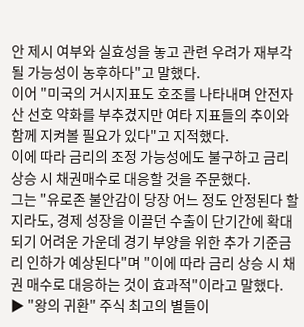안 제시 여부와 실효성을 놓고 관련 우려가 재부각될 가능성이 농후하다"고 말했다.
이어 "미국의 거시지표도 호조를 나타내며 안전자산 선호 약화를 부추겼지만 여타 지표들의 추이와 함께 지켜볼 필요가 있다"고 지적했다.
이에 따라 금리의 조정 가능성에도 불구하고 금리 상승 시 채권매수로 대응할 것을 주문했다.
그는 "유로존 불안감이 당장 어느 정도 안정된다 할지라도, 경제 성장을 이끌던 수출이 단기간에 확대되기 어려운 가운데 경기 부양을 위한 추가 기준금리 인하가 예상된다"며 "이에 따라 금리 상승 시 채권 매수로 대응하는 것이 효과적"이라고 말했다.
▶ "왕의 귀환" 주식 최고의 별들이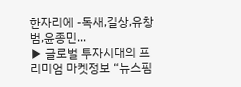한자리에 -독새,길상,유창범,윤종민...
▶ 글로벌 투자시대의 프리미엄 마켓정보 “뉴스핌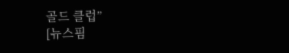골드 클럽”
[뉴스핌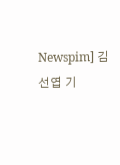Newspim] 김선엽 기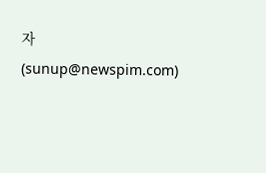자 (sunup@newspim.com)